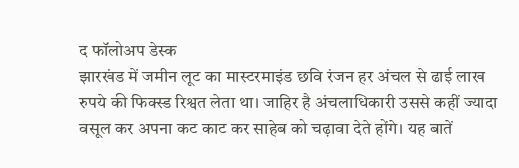द फॉलोअप डेस्क
झारखंड में जमीन लूट का मास्टरमाइंड छवि रंजन हर अंचल से ढाई लाख रुपये की फिक्स्ड रिश्वत लेता था। जाहिर है अंचलाधिकारी उससे कहीं ज्यादा वसूल कर अपना कट काट कर साहेब को चढ़ावा देते होंगे। यह बातें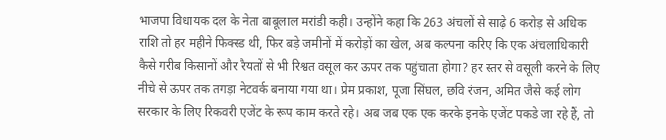भाजपा विधायक दल के नेता बाबूलाल मरांडी कही। उन्होंने कहा कि 263 अंचलों से साढ़े 6 करोड़ से अधिक राशि तो हर महीने फिक्स्ड थी, फिर बड़े जमीनों में करोड़ों का खेल, अब कल्पना करिए कि एक अंचलाधिकारी कैसे गरीब किसानों और रैयतों से भी रिश्वत वसूल कर ऊपर तक पहुंचाता होगा? हर स्तर से वसूली करने के लिए नीचे से ऊपर तक तगड़ा नेटवर्क बनाया गया था। प्रेम प्रकाश, पूजा सिंघल, छवि रंजन, अमित जैसे कई लोग सरकार के लिए रिकवरी एजेंट के रूप काम करते रहे। अब जब एक एक करके इनके एजेंट पकडे जा रहे हैं, तो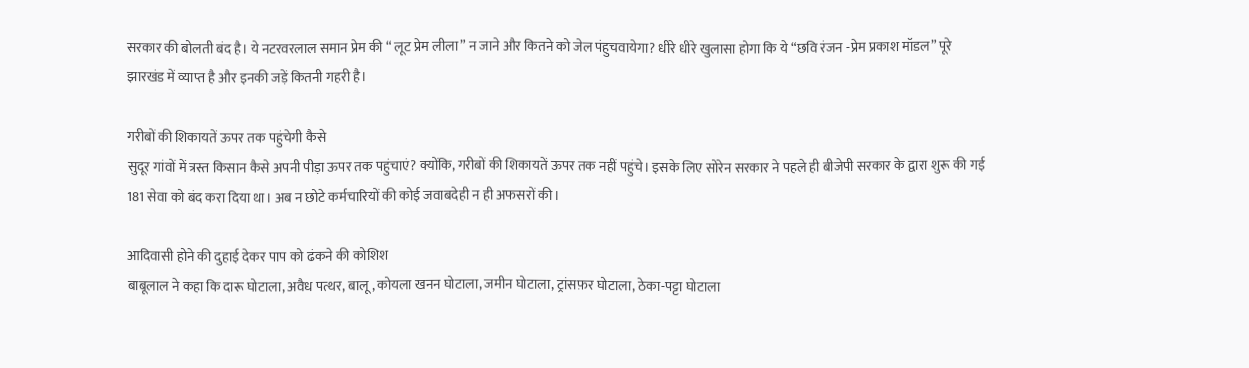सरकार की बोलती बंद है। ये नटरवरलाल समान प्रेम की “ लूट प्रेम लीला” न जाने और कितने को जेल पंहुचवायेगा? धीरे धीरे खुलासा होगा कि ये “छवि रंजन -प्रेम प्रकाश मॉडल” पूरे झारखंड में व्याप्त है और इनकी जड़ें कितनी गहरी है।

गरीबों की शिकायतें ऊपर तक पहुंचेगी कैसे
सुदूर गांवों में त्रस्त किसान कैसे अपनी पीड़ा ऊपर तक पहुंचाएं? क्योंकि, गरीबों की शिकायतें ऊपर तक नहीं पहुंचे। इसके लिए सोरेन सरकार ने पहले ही बीजेपी सरकार के द्वारा शुरू की गई 181 सेवा को बंद करा दिया था। अब न छोटे कर्मचारियों की कोई जवाबदेही न ही अफसरों की।

आदिवासी होने की दुहाई देकर पाप को ढंकने की कोशिश
बाबूलाल ने कहा कि दारू घोटाला, अवैध पत्थर, बालू, कोयला खनन घोटाला, जमीन घोटाला, ट्रांसफ़र घोटाला, ठेका-पट्टा घोटाला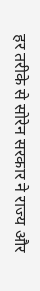हर तरीके से सोरेन सरकार ने राज्य और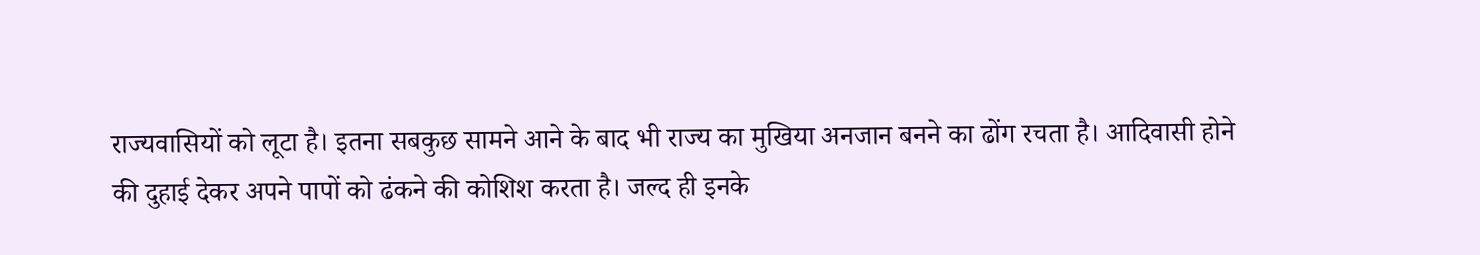राज्यवासियों को लूटा है। इतना सबकुछ सामने आने के बाद भी राज्य का मुखिया अनजान बनने का ढोंग रचता है। आदिवासी होने की दुहाई देकर अपने पापों को ढंकने की कोशिश करता है। जल्द ही इनके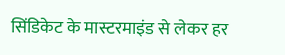सिंडिकेट के मास्टरमाइंड से लेकर हर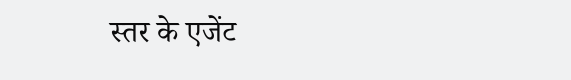स्तर के एजेंट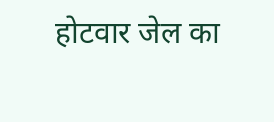होटवार जेल का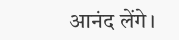आनंद लेंगे।